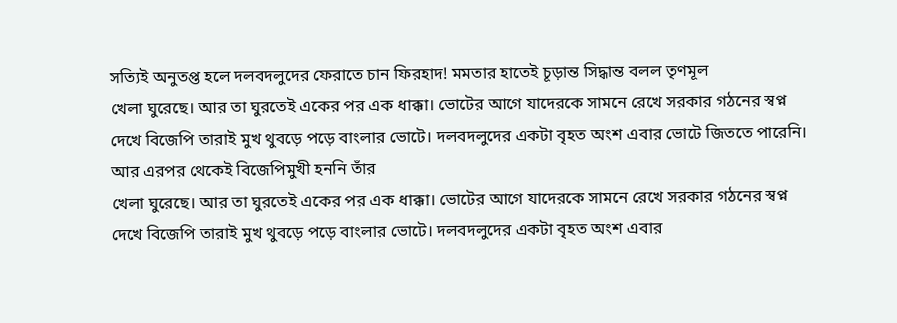সত্যিই অনুতপ্ত হলে দলবদলুদের ফেরাতে চান ফিরহাদ! মমতার হাতেই চূড়ান্ত সিদ্ধান্ত বলল তৃণমূল
খেলা ঘুরেছে। আর তা ঘুরতেই একের পর এক ধাক্কা। ভোটের আগে যাদেরকে সামনে রেখে সরকার গঠনের স্বপ্ন দেখে বিজেপি তারাই মুখ থুবড়ে পড়ে বাংলার ভোটে। দলবদলুদের একটা বৃহত অংশ এবার ভোটে জিততে পারেনি। আর এরপর থেকেই বিজেপিমুখী হননি তাঁর
খেলা ঘুরেছে। আর তা ঘুরতেই একের পর এক ধাক্কা। ভোটের আগে যাদেরকে সামনে রেখে সরকার গঠনের স্বপ্ন দেখে বিজেপি তারাই মুখ থুবড়ে পড়ে বাংলার ভোটে। দলবদলুদের একটা বৃহত অংশ এবার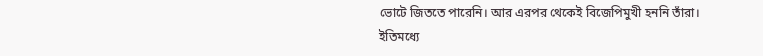ভোটে জিততে পারেনি। আর এরপর থেকেই বিজেপিমুখী হননি তাঁরা।
ইতিমধ্যে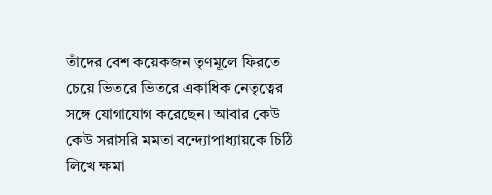তাঁদের বেশ কয়েকজন তৃণমূলে ফিরতে চেয়ে ভিতরে ভিতরে একাধিক নেতৃত্বের সঙ্গে যোগাযোগ করেছেন। আবার কেউ কেউ সরাসরি মমতা বন্দ্যোপাধ্যায়কে চিঠি লিখে ক্ষমা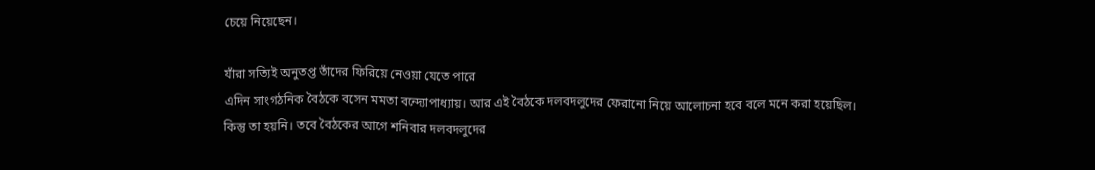চেয়ে নিয়েছেন।

যাঁরা সত্যিই অনুতপ্ত তাঁদের ফিরিয়ে নেওয়া যেতে পারে
এদিন সাংগঠনিক বৈঠকে বসেন মমতা বন্দ্যোপাধ্যায়। আর এই বৈঠকে দলবদলুদের ফেরানো নিয়ে আলোচনা হবে বলে মনে করা হয়েছিল। কিন্তু তা হয়নি। তবে বৈঠকের আগে শনিবার দলবদলুদের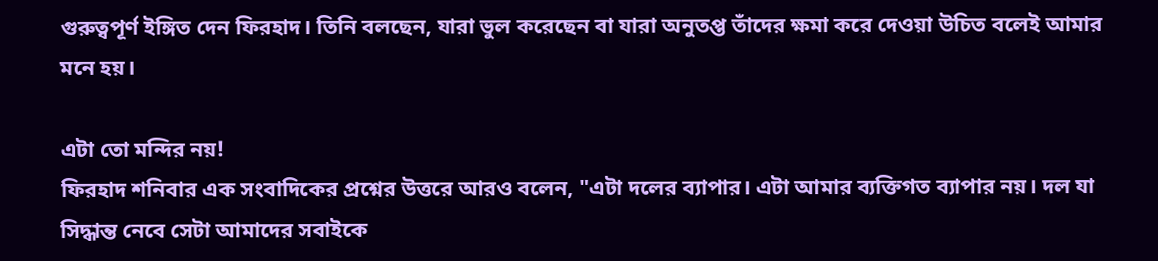গুরুত্বপূর্ণ ইঙ্গিত দেন ফিরহাদ। তিনি বলছেন, যারা ভুল করেছেন বা যারা অনুতপ্ত তাঁদের ক্ষমা করে দেওয়া উচিত বলেই আমার মনে হয়।

এটা তো মন্দির নয়!
ফিরহাদ শনিবার এক সংবাদিকের প্রশ্নের উত্তরে আরও বলেন, "এটা দলের ব্যাপার। এটা আমার ব্যক্তিগত ব্যাপার নয়। দল যা সিদ্ধান্ত নেবে সেটা আমাদের সবাইকে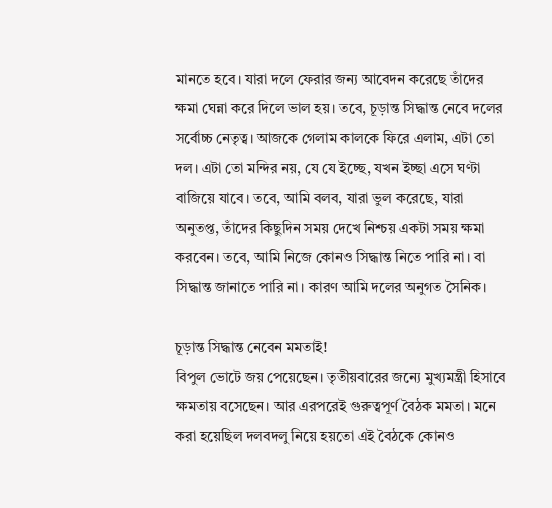মানতে হবে। যারা দলে ফেরার জন্য আবেদন করেছে তাঁদের ক্ষমা ঘেন্না করে দিলে ভাল হয়। তবে, চূড়ান্ত সিদ্ধান্ত নেবে দলের সর্বোচ্চ নেতৃত্ব। আজকে গেলাম কালকে ফিরে এলাম, এটা তো দল। এটা তো মন্দির নয়, যে যে ইচ্ছে, যখন ইচ্ছা এসে ঘণ্টা বাজিয়ে যাবে। তবে, আমি বলব, যারা ভুল করেছে, যারা অনুতপ্ত, তাঁদের কিছুদিন সময় দেখে নিশ্চয় একটা সময় ক্ষমা করবেন। তবে, আমি নিজে কোনও সিদ্ধান্ত নিতে পারি না। বা সিদ্ধান্ত জানাতে পারি না। কারণ আমি দলের অনুগত সৈনিক।

চূড়ান্ত সিদ্ধান্ত নেবেন মমতাই!
বিপুল ভোটে জয় পেয়েছেন। তৃতীয়বারের জন্যে মুখ্যমন্ত্রী হিসাবে ক্ষমতায় বসেছেন। আর এরপরেই গুরুত্বপূর্ণ বৈঠক মমতা। মনে করা হয়েছিল দলবদলু নিয়ে হয়তো এই বৈঠকে কোনও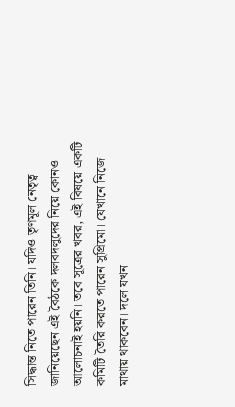সিদ্ধান্ত নিতে পারেন তিনি। যদিও তৃণমূল নেতৃত্ব জানিয়েছেন এই বৈঠকে দলবদলুদের নিয়ে কোনও আলোচনাই হয়নি। তবে সূত্রের খবর, এই বিষয়ে একটি কমিটি তৈরি করতে পারেন সুপ্রিমো। যেখানে নিজে মাথায় থাকবেন। দলে যখন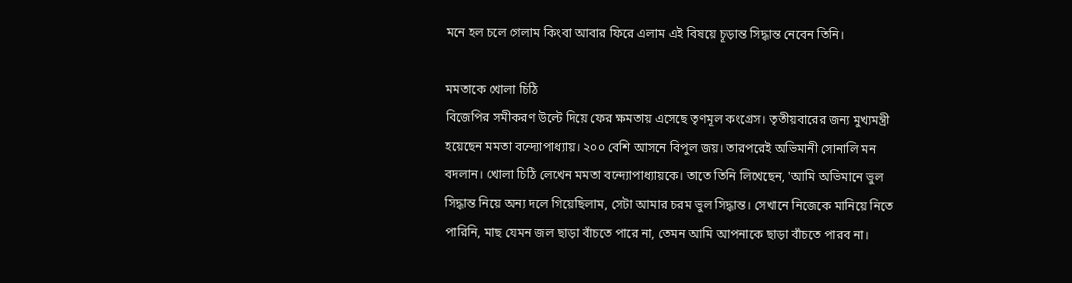মনে হল চলে গেলাম কিংবা আবার ফিরে এলাম এই বিষয়ে চূড়ান্ত সিদ্ধান্ত নেবেন তিনি।

মমতাকে খোলা চিঠি
বিজেপির সমীকরণ উল্টে দিয়ে ফের ক্ষমতায় এসেছে তৃণমূল কংগ্রেস। তৃতীয়বারের জন্য মুখ্যমন্ত্রী হয়েছেন মমতা বন্দ্যোপাধ্যায়। ২০০ বেশি আসনে বিপুল জয়। তারপরেই অভিমানী সোনালি মন বদলান। খোলা চিঠি লেখেন মমতা বন্দ্যোপাধ্যায়কে। তাতে তিনি লিখেছেন, 'আমি অভিমানে ভুল সিদ্ধান্ত নিয়ে অন্য দলে গিয়েছিলাম, সেটা আমার চরম ভুল সিদ্ধান্ত। সেখানে নিজেকে মানিয়ে নিতে পারিনি, মাছ যেমন জল ছাড়া বাঁচতে পারে না, তেমন আমি আপনাকে ছাড়া বাঁচতে পারব না।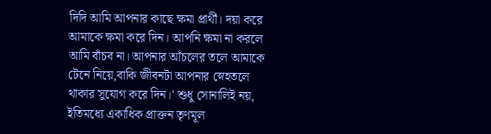দিদি আমি আপনার কাছে ক্ষমা প্রার্থী। দয়া করে আমাকে ক্ষমা করে দিন। আপনি ক্ষমা না করলে আমি বাঁচব না। আপনার আঁচলের তলে আমাকে টেনে নিয়ে,বাকি জীবনটা আপনার স্নেহতলে থাকার সুযোগ করে দিন।' শুধু সোনালিই নয়, ইতিমধ্যে একাধিক প্রাক্তন তৃণমূল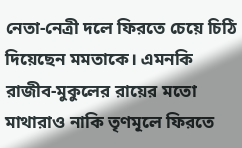নেতা-নেত্রী দলে ফিরতে চেয়ে চিঠি দিয়েছেন মমতাকে। এমনকি রাজীব-মুকুলের রায়ের মতো মাথারাও নাকি তৃণমূলে ফিরতে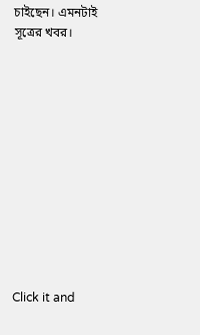চাইছেন। এমনটাই সূত্রের খবর।












Click it and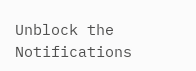Unblock the Notifications